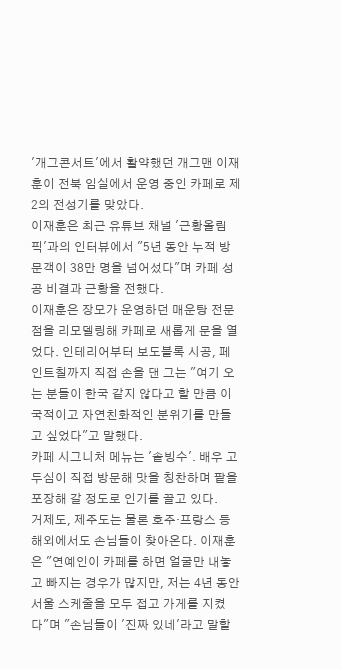'개그콘서트'에서 활약했던 개그맨 이재훈이 전북 임실에서 운영 중인 카페로 제2의 전성기를 맞았다.
이재훈은 최근 유튜브 채널 '근황올림픽'과의 인터뷰에서 "5년 동안 누적 방문객이 38만 명을 넘어섰다"며 카페 성공 비결과 근황을 전했다.
이재훈은 장모가 운영하던 매운탕 전문점을 리모델링해 카페로 새롭게 문을 열었다. 인테리어부터 보도블록 시공, 페인트칠까지 직접 손을 댄 그는 "여기 오는 분들이 한국 같지 않다고 할 만큼 이국적이고 자연친화적인 분위기를 만들고 싶었다"고 말했다.
카페 시그니처 메뉴는 '솥빙수'. 배우 고두심이 직접 방문해 맛을 칭찬하며 팥을 포장해 갈 정도로 인기를 끌고 있다.
거제도, 제주도는 물론 호주·프랑스 등 해외에서도 손님들이 찾아온다. 이재훈은 "연예인이 카페를 하면 얼굴만 내놓고 빠지는 경우가 많지만, 저는 4년 동안 서울 스케줄을 모두 접고 가게를 지켰다"며 "손님들이 '진짜 있네'라고 말할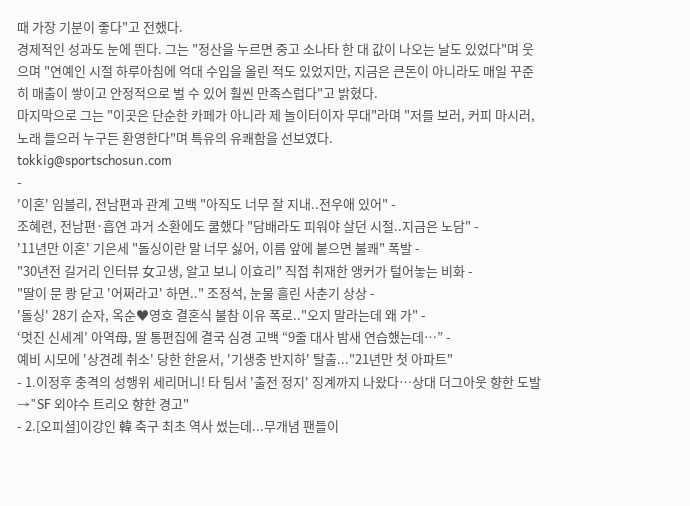때 가장 기분이 좋다"고 전했다.
경제적인 성과도 눈에 띈다. 그는 "정산을 누르면 중고 소나타 한 대 값이 나오는 날도 있었다"며 웃으며 "연예인 시절 하루아침에 억대 수입을 올린 적도 있었지만, 지금은 큰돈이 아니라도 매일 꾸준히 매출이 쌓이고 안정적으로 벌 수 있어 훨씬 만족스럽다"고 밝혔다.
마지막으로 그는 "이곳은 단순한 카페가 아니라 제 놀이터이자 무대"라며 "저를 보러, 커피 마시러, 노래 들으러 누구든 환영한다"며 특유의 유쾌함을 선보였다.
tokkig@sportschosun.com
-
'이혼' 임블리, 전남편과 관계 고백 "아직도 너무 잘 지내..전우애 있어" -
조혜련, 전남편·흡연 과거 소환에도 쿨했다 "담배라도 피워야 살던 시절..지금은 노담" -
'11년만 이혼' 기은세 "돌싱이란 말 너무 싫어, 이름 앞에 붙으면 불쾌" 폭발 -
"30년전 길거리 인터뷰 女고생, 알고 보니 이효리" 직접 취재한 앵커가 털어놓는 비화 -
"딸이 문 쾅 닫고 '어쩌라고' 하면.." 조정석, 눈물 흘린 사춘기 상상 -
'돌싱' 28기 순자, 옥순♥영호 결혼식 불참 이유 폭로.."오지 말라는데 왜 가" -
‘멋진 신세계’ 아역母, 딸 통편집에 결국 심경 고백 “9줄 대사 밤새 연습했는데…” -
예비 시모에 '상견례 취소' 당한 한윤서, '기생충 반지하' 탈출..."21년만 첫 아파트"
- 1.이정후 충격의 성행위 세리머니! 타 팀서 '출전 정지' 징계까지 나왔다…상대 더그아웃 향한 도발→"SF 외야수 트리오 향한 경고"
- 2.[오피셜]이강인 韓 축구 최초 역사 썼는데...무개념 팬들이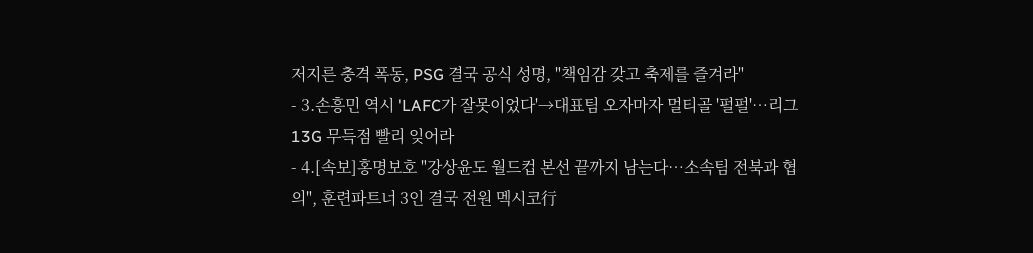저지른 충격 폭동, PSG 결국 공식 성명, "책임감 갖고 축제를 즐겨라"
- 3.손흥민 역시 'LAFC가 잘못이었다'→대표팀 오자마자 멀티골 '펄펄'…리그 13G 무득점 빨리 잊어라
- 4.[속보]홍명보호 "강상윤도 월드컵 본선 끝까지 남는다…소속팀 전북과 협의", 훈련파트너 3인 결국 전원 멕시코行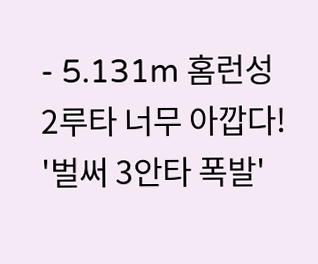- 5.131m 홈런성 2루타 너무 아깝다! '벌써 3안타 폭발'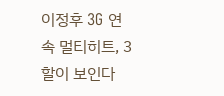이정후 3G 연속 멀티히트, 3할이 보인다